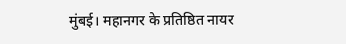मुंबई। महानगर के प्रतिष्ठित नायर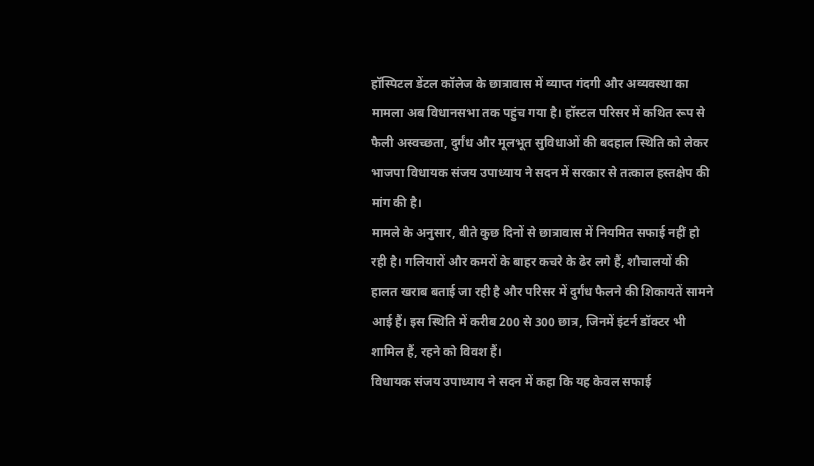हॉस्पिटल डेंटल कॉलेज के छात्रावास में व्याप्त गंदगी और अव्यवस्था का मामला अब विधानसभा तक पहुंच गया है। हॉस्टल परिसर में कथित रूप से फैली अस्वच्छता, दुर्गंध और मूलभूत सुविधाओं की बदहाल स्थिति को लेकर भाजपा विधायक संजय उपाध्याय ने सदन में सरकार से तत्काल हस्तक्षेप की मांग की है।
मामले के अनुसार, बीते कुछ दिनों से छात्रावास में नियमित सफाई नहीं हो रही है। गलियारों और कमरों के बाहर कचरे के ढेर लगे हैं, शौचालयों की हालत खराब बताई जा रही है और परिसर में दुर्गंध फैलने की शिकायतें सामने आई हैं। इस स्थिति में करीब 200 से 300 छात्र, जिनमें इंटर्न डॉक्टर भी शामिल हैं, रहने को विवश हैं।
विधायक संजय उपाध्याय ने सदन में कहा कि यह केवल सफाई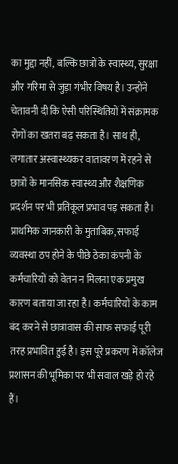का मुद्दा नहीं, बल्कि छात्रों के स्वास्थ्य, सुरक्षा और गरिमा से जुड़ा गंभीर विषय है। उन्होंने चेतावनी दी कि ऐसी परिस्थितियों में संक्रामक रोगों का खतरा बढ़ सकता है। साथ ही, लगातार अस्वास्थ्यकर वातावरण में रहने से छात्रों के मानसिक स्वास्थ्य और शैक्षणिक प्रदर्शन पर भी प्रतिकूल प्रभाव पड़ सकता है।
प्राथमिक जानकारी के मुताबिक, सफाई व्यवस्था ठप होने के पीछे ठेका कंपनी के कर्मचारियों को वेतन न मिलना एक प्रमुख कारण बताया जा रहा है। कर्मचारियों के काम बंद करने से छात्रावास की साफ सफाई पूरी तरह प्रभावित हुई है। इस पूरे प्रकरण में कॉलेज प्रशासन की भूमिका पर भी सवाल खड़े हो रहे हैं।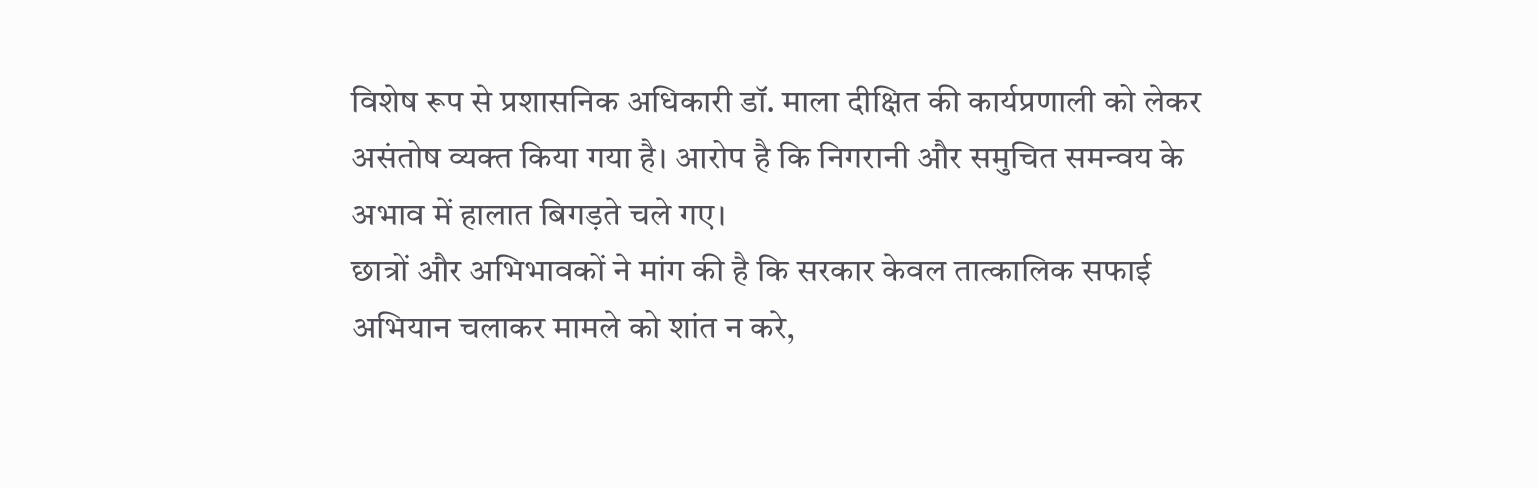विशेष रूप से प्रशासनिक अधिकारी डॉ. माला दीक्षित की कार्यप्रणाली को लेकर असंतोष व्यक्त किया गया है। आरोप है कि निगरानी और समुचित समन्वय के अभाव में हालात बिगड़ते चले गए।
छात्रों और अभिभावकों ने मांग की है कि सरकार केवल तात्कालिक सफाई अभियान चलाकर मामले को शांत न करे,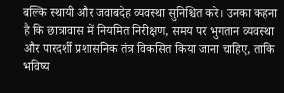बल्कि स्थायी और जवाबदेह व्यवस्था सुनिश्चित करे। उनका कहना है कि छात्रावास में नियमित निरीक्षण, समय पर भुगतान व्यवस्था और पारदर्शी प्रशासनिक तंत्र विकसित किया जाना चाहिए, ताकि भविष्य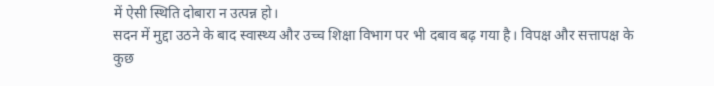में ऐसी स्थिति दोबारा न उत्पन्न हो।
सदन में मुद्दा उठने के बाद स्वास्थ्य और उच्च शिक्षा विभाग पर भी दबाव बढ़ गया है। विपक्ष और सत्तापक्ष के कुछ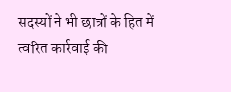सदस्यों ने भी छात्रों के हित में त्वरित कार्रवाई की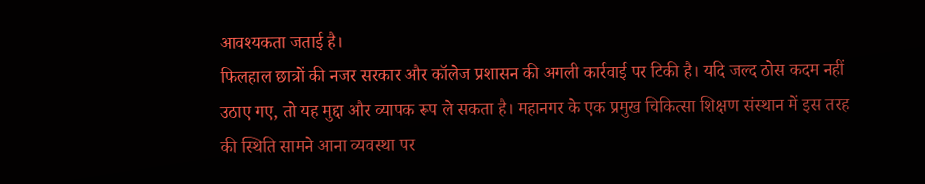आवश्यकता जताई है।
फिलहाल छात्रों की नजर सरकार और कॉलेज प्रशासन की अगली कार्रवाई पर टिकी है। यदि जल्द ठोस कदम नहीं उठाए गए, तो यह मुद्दा और व्यापक रूप ले सकता है। महानगर के एक प्रमुख चिकित्सा शिक्षण संस्थान में इस तरह की स्थिति सामने आना व्यवस्था पर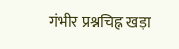गंभीर प्रश्नचिह्न खड़ा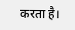करता है।